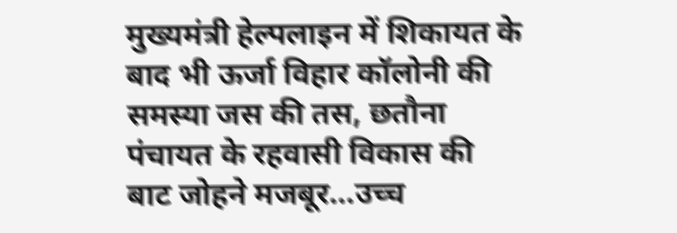मुख्यमंत्री हेल्पलाइन में शिकायत के बाद भी ऊर्जा विहार कॉलोनी की समस्या जस की तस, छतौना पंचायत के रहवासी विकास की बाट जोहने मजबूर…उच्च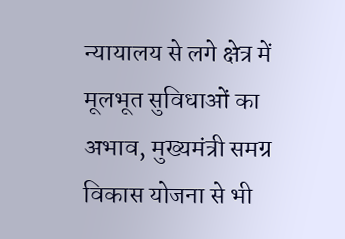न्यायालय से लगे क्षेत्र में मूलभूत सुविधाओं का अभाव, मुख्यमंत्री समग्र विकास योजना से भी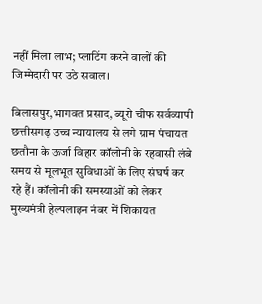नहीं मिला लाभ; प्लाटिंग करने वालों की जिम्मेदारी पर उठे सवाल।

बिलासपुर,भागवत प्रसाद, ब्यूरो चीफ सर्वव्यापी
छत्तीसगढ़ उच्च न्यायालय से लगे ग्राम पंचायत छतौना के ऊर्जा विहार कॉलोनी के रहवासी लंबे समय से मूलभूत सुविधाओं के लिए संघर्ष कर रहे हैं। कॉलोनी की समस्याओं को लेकर मुख्यमंत्री हेल्पलाइन नंबर में शिकायत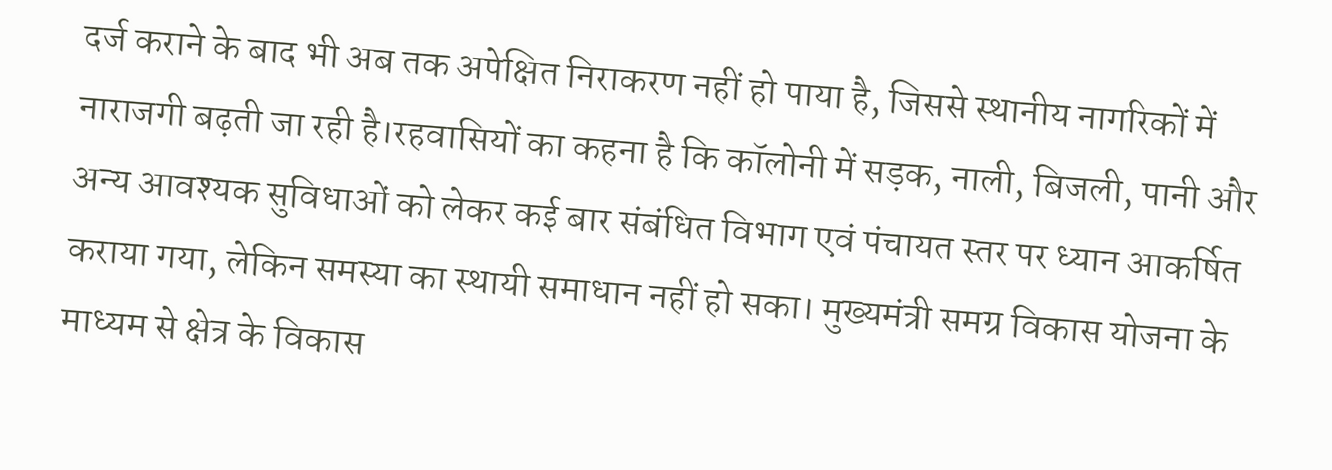दर्ज कराने के बाद भी अब तक अपेक्षित निराकरण नहीं हो पाया है, जिससे स्थानीय नागरिकों में नाराजगी बढ़ती जा रही है।रहवासियों का कहना है कि कॉलोनी में सड़क, नाली, बिजली, पानी और अन्य आवश्यक सुविधाओं को लेकर कई बार संबंधित विभाग एवं पंचायत स्तर पर ध्यान आकर्षित कराया गया, लेकिन समस्या का स्थायी समाधान नहीं हो सका। मुख्यमंत्री समग्र विकास योजना के माध्यम से क्षेत्र के विकास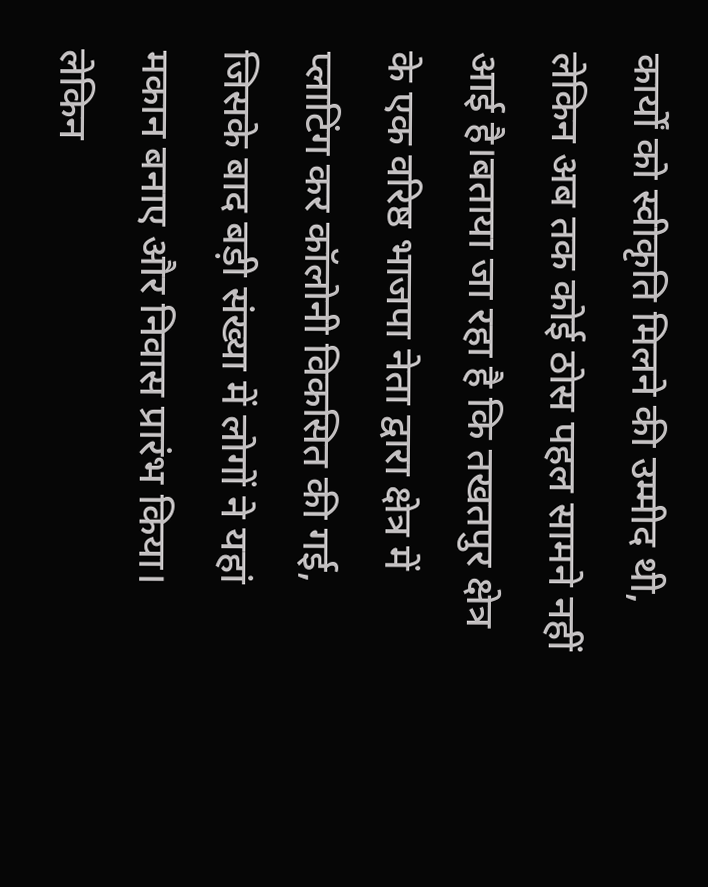कार्यों को स्वीकृति मिलने की उम्मीद थी, लेकिन अब तक कोई ठोस पहल सामने नहीं आई है।बताया जा रहा है कि तखतपुर क्षेत्र के एक वरिष्ठ भाजपा नेता द्वारा क्षेत्र में प्लाटिंग कर कॉलोनी विकसित की गई, जिसके बाद बड़ी संख्या में लोगों ने यहां मकान बनाए और निवास प्रारंभ किया। लेकिन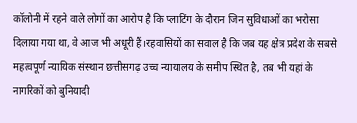कॉलोनी में रहने वाले लोगों का आरोप है कि प्लाटिंग के दौरान जिन सुविधाओं का भरोसा दिलाया गया था, वे आज भी अधूरी हैं।रहवासियों का सवाल है कि जब यह क्षेत्र प्रदेश के सबसे महत्वपूर्ण न्यायिक संस्थान छत्तीसगढ़ उच्च न्यायालय के समीप स्थित है, तब भी यहां के नागरिकों को बुनियादी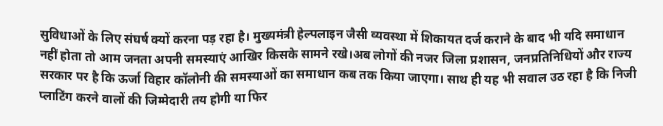सुविधाओं के लिए संघर्ष क्यों करना पड़ रहा है। मुख्यमंत्री हेल्पलाइन जैसी व्यवस्था में शिकायत दर्ज कराने के बाद भी यदि समाधान नहीं होता तो आम जनता अपनी समस्याएं आखिर किसके सामने रखे।अब लोगों की नजर जिला प्रशासन, जनप्रतिनिधियों और राज्य सरकार पर है कि ऊर्जा विहार कॉलोनी की समस्याओं का समाधान कब तक किया जाएगा। साथ ही यह भी सवाल उठ रहा है कि निजी प्लाटिंग करने वालों की जिम्मेदारी तय होगी या फिर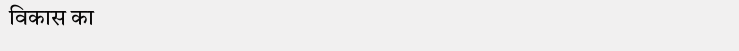विकास का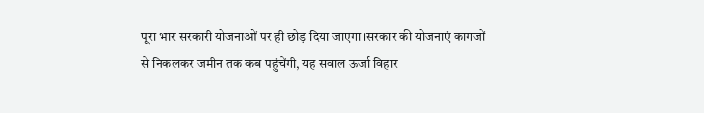पूरा भार सरकारी योजनाओं पर ही छोड़ दिया जाएगा।सरकार की योजनाएं कागजों से निकलकर जमीन तक कब पहुंचेंगी, यह सवाल ऊर्जा विहार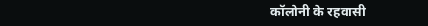कॉलोनी के रहवासी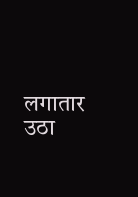लगातार उठा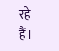रहे हैं।